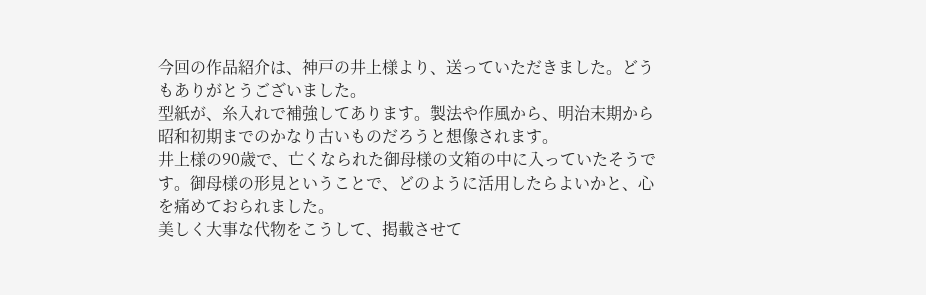今回の作品紹介は、神戸の井上様より、送っていただきました。どうもありがとうございました。
型紙が、糸入れで補強してあります。製法や作風から、明治末期から昭和初期までのかなり古いものだろうと想像されます。
井上様の90歳で、亡くなられた御母様の文箱の中に入っていたそうです。御母様の形見ということで、どのように活用したらよいかと、心を痛めておられました。
美しく大事な代物をこうして、掲載させて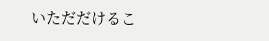いただだけるこ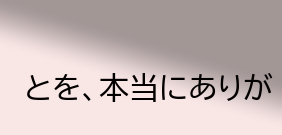とを、本当にありが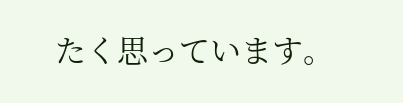たく思っています。